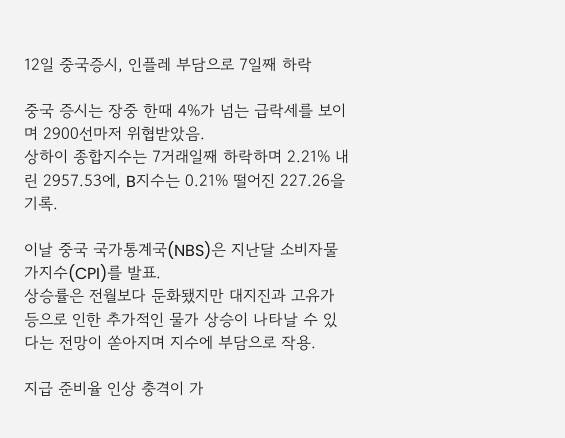12일 중국증시, 인플레 부담으로 7일째 하락

중국 증시는 장중 한때 4%가 넘는 급락세를 보이며 2900선마저 위협받았음.
상하이 종합지수는 7거래일째 하락하며 2.21% 내린 2957.53에, B지수는 0.21% 떨어진 227.26을 기록.

이날 중국 국가통계국(NBS)은 지난달 소비자물가지수(CPI)를 발표.
상승률은 전월보다 둔화됐지만 대지진과 고유가 등으로 인한 추가적인 물가 상승이 나타날 수 있다는 전망이 쏟아지며 지수에 부담으로 작용.

지급 준비율 인상 충격이 가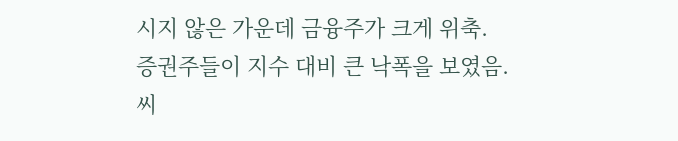시지 않은 가운데 금융주가 크게 위축.
증권주들이 지수 대비 큰 낙폭을 보였음.
씨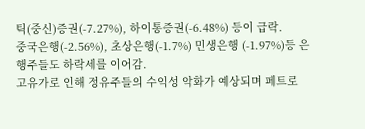틱(중신)증권(-7.27%), 하이통증권(-6.48%) 등이 급락.
중국은행(-2.56%), 초상은행(-1.7%) 민생은행 (-1.97%)등 은행주들도 하락세를 이어감.
고유가로 인해 정유주들의 수익성 악화가 예상되며 페트로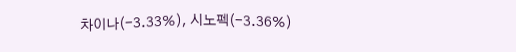차이나(-3.33%), 시노펙(-3.36%)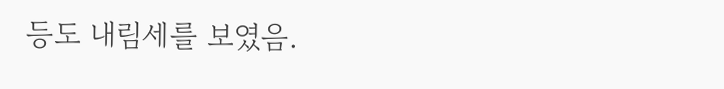등도 내림세를 보였음.